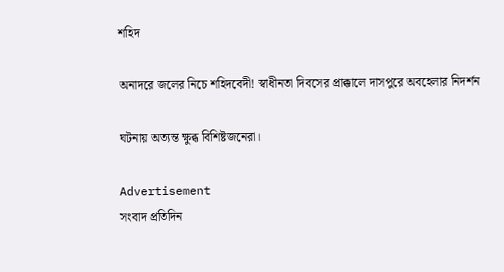শহিদ

অনাদরে জলের নিচে শহিদবেদী! স্বাধীনতা দিবসের প্রাক্কালে দাসপুরে অবহেলার নিদর্শন

ঘটনায় অত্যন্ত ক্ষুব্ধ বিশিষ্টজনেরা।

Advertisement
সংবাদ প্রতিদিন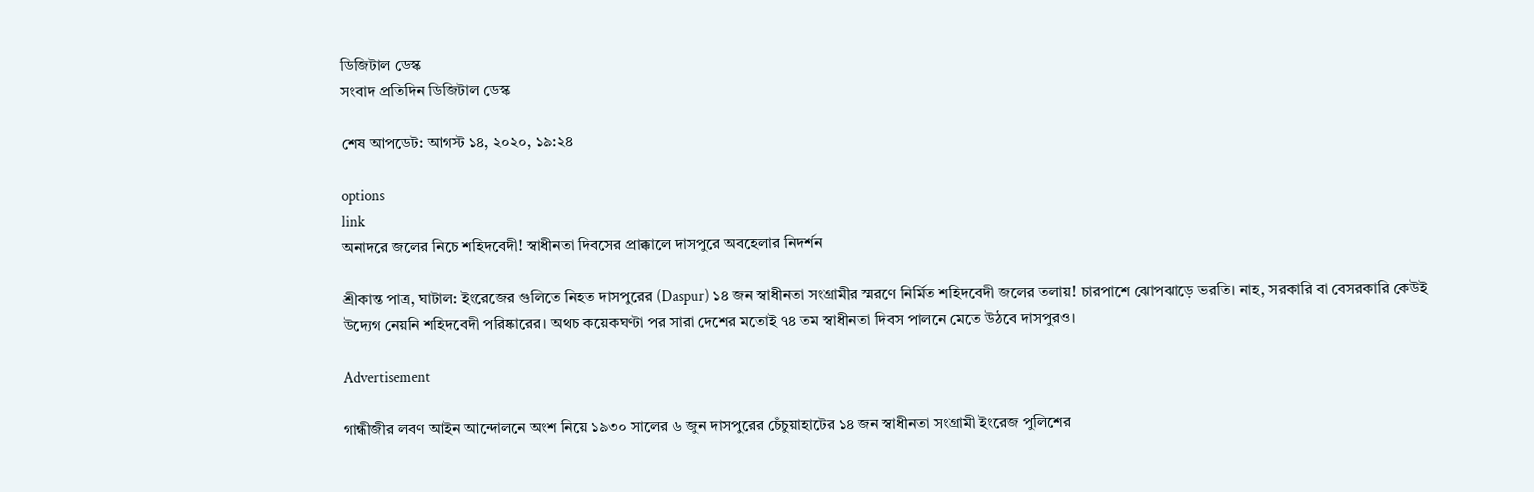ডিজিটাল ডেস্ক
সংবাদ প্রতিদিন ডিজিটাল ডেস্ক

শেষ আপডেট: আগস্ট ১৪, ২০২০, ১৯:২৪

options
link
অনাদরে জলের নিচে শহিদবেদী! স্বাধীনতা দিবসের প্রাক্কালে দাসপুরে অবহেলার নিদর্শন

শ্রীকান্ত পাত্র, ঘাটাল: ইংরেজের গুলিতে নিহত দাসপুরের (Daspur) ১৪ জন স্বাধীনতা সংগ্রামীর স্মরণে নির্মিত শহিদবেদী জলের তলায়! চারপাশে ঝোপঝাড়ে ভরতি। নাহ, সরকারি বা বেসরকারি কেউই উদ্যেগ নেয়নি শহিদবেদী পরিষ্কারের। অথচ কয়েকঘণ্টা পর সারা দেশের মতোই ৭৪ তম স্বাধীনতা দিবস পালনে মেতে উঠবে দাসপুরও।

Advertisement

গান্ধীজীর লবণ আইন আন্দোলনে অংশ নিয়ে ১৯৩০ সালের ৬ জুন দাসপুরের চেঁচুয়াহাটের ১৪ জন স্বাধীনতা সংগ্রামী ইংরেজ পুলিশের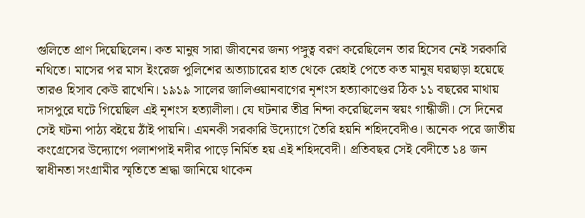গুলিতে প্রাণ দিয়েছিলেন। কত মানুষ সারা জীবনের জন্য পঙ্গুত্ব বরণ করেছিলেন তার হিসেব নেই সরকারি নথিতে। মাসের পর মাস ইংরেজ পুলিশের অত্যাচারের হাত থেকে রেহাই পেতে কত মানুষ ঘরছাড়া হয়েছে তারও হিসাব কেউ রাখেনি। ১৯১৯ সালের জালিওয়ানবাগের নৃশংস হত্যাকাণ্ডের ঠিক ১১ বছরের মাথায় দাসপুরে ঘটে গিয়েছিল এই নৃশংস হত্যালীলা। যে ঘটনার তীব্র নিন্দা করেছিলেন স্বয়ং গান্ধীজী। সে দিনের সেই ঘটনা পাঠ্য বইয়ে ঠাঁই পায়নি। এমনকী সরকারি উদ্যোগে তৈরি হয়নি শহিদবেদীও। অনেক পরে জাতীয় কংগ্রেসের উদ্যোগে পলাশপাই নদীর পাড়ে নির্মিত হয় এই শহিদবেদী। প্রতিবছর সেই বেদীতে ১৪ জন স্বাধীনতা সংগ্রামীর স্মৃতিতে শ্রদ্ধা জানিয়ে থাকেন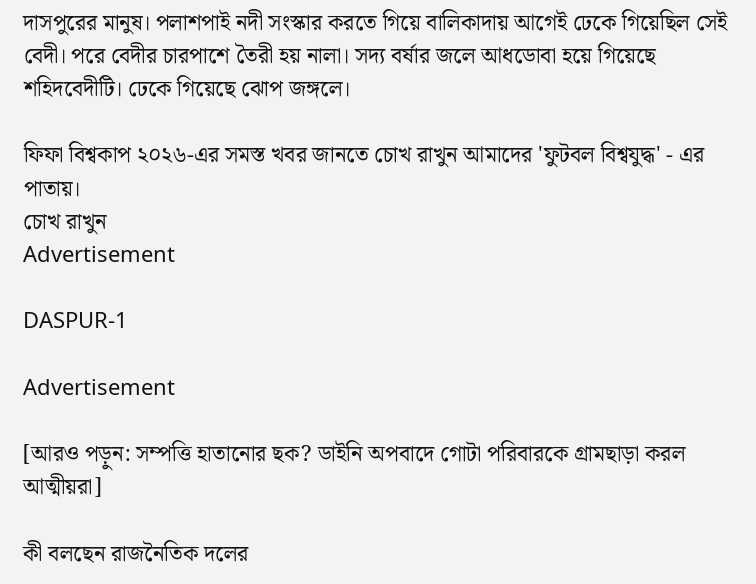দাসপুরের মানুষ। পলাশপাই নদী সংস্কার করতে গিয়ে বালিকাদায় আগেই ঢেকে গিয়েছিল সেই বেদী। পরে বেদীর চারপাশে তৈরী হয় নালা। সদ্য বর্ষার জলে আধডোবা হয়ে গিয়েছে শহিদবেদীটি। ঢেকে গিয়েছে ঝোপ জঙ্গলে।

ফিফা বিশ্বকাপ ২০২৬-এর সমস্ত খবর জানতে চোখ রাখুন আমাদের 'ফুটবল বিশ্বযুদ্ধ' - এর পাতায়।
চোখ রাখুন
Advertisement

DASPUR-1

Advertisement

[আরও পড়ুন: সম্পত্তি হাতানোর ছক? ডাইনি অপবাদে গোটা পরিবারকে গ্রামছাড়া করল আত্মীয়রা]

কী বলছেন রাজনৈতিক দলের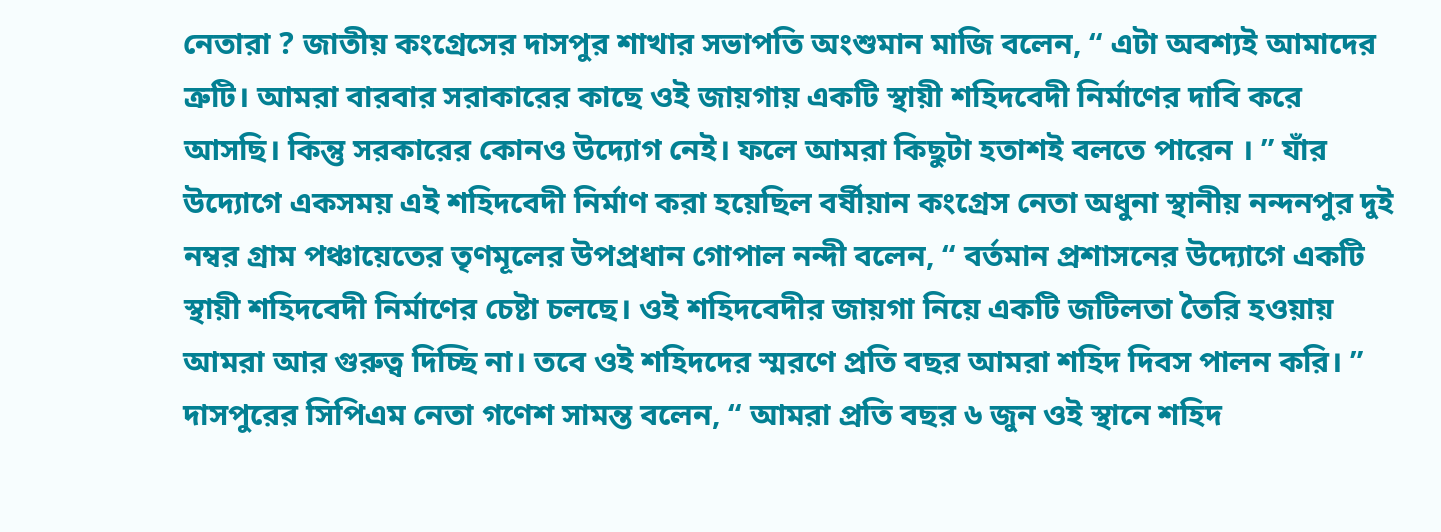নেতারা ? জাতীয় কংগ্রেসের দাসপুর শাখার সভাপতি অংশুমান মাজি বলেন, “ এটা অবশ্যই আমাদের ত্রুটি। আমরা বারবার সরাকারের কাছে ওই জায়গায় একটি স্থায়ী শহিদবেদী নির্মাণের দাবি করে আসছি। কিন্তু সরকারের কোনও উদ্যোগ নেই। ফলে আমরা কিছুটা হতাশই বলতে পারেন । ” যাঁর উদ্যোগে একসময় এই শহিদবেদী নির্মাণ করা হয়েছিল বর্ষীয়ান কংগ্রেস নেতা অধুনা স্থানীয় নন্দনপুর দুই নম্বর গ্রাম পঞ্চায়েতের তৃণমূলের উপপ্রধান গোপাল নন্দী বলেন, “ বর্তমান প্রশাসনের উদ্যোগে একটি স্থায়ী শহিদবেদী নির্মাণের চেষ্টা চলছে। ওই শহিদবেদীর জায়গা নিয়ে একটি জটিলতা তৈরি হওয়ায় আমরা আর গুরুত্ব দিচ্ছি না। তবে ওই শহিদদের স্মরণে প্রতি বছর আমরা শহিদ দিবস পালন করি। ” দাসপুরের সিপিএম নেতা গণেশ সামন্ত বলেন, “ আমরা প্রতি বছর ৬ জুন ওই স্থানে শহিদ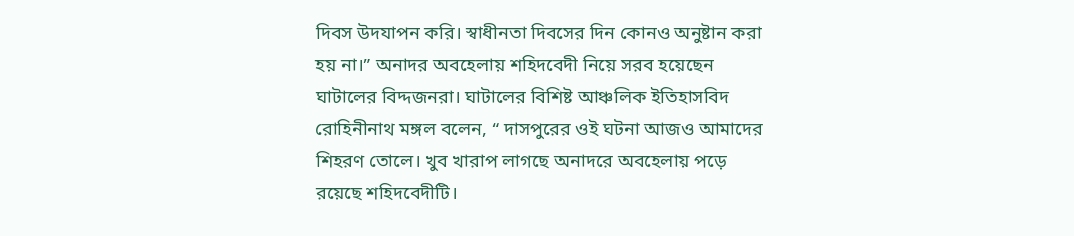দিবস উদযাপন করি। স্বাধীনতা দিবসের দিন কোনও অনুষ্টান করা হয় না।” অনাদর অবহেলায় শহিদবেদী নিয়ে সরব হয়েছেন ঘাটালের বিদ্দজনরা। ঘাটালের বিশিষ্ট আঞ্চলিক ইতিহাসবিদ রোহিনীনাথ মঙ্গল বলেন, “ দাসপুরের ওই ঘটনা আজও আমাদের শিহরণ তোলে। খুব খারাপ লাগছে অনাদরে অবহেলায় পড়ে রয়েছে শহিদবেদীটি।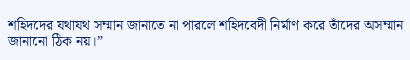শহিদদের যথাযথ সম্মান জানাতে না পারলে শহিদবেদী নির্মাণ করে তাঁদের অসম্মান জানানো ঠিক নয়।”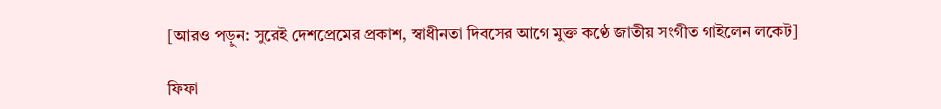[আরও পড়ুন: সুরেই দেশপ্রেমের প্রকাশ, স্বাধীনতা দিবসের আগে মুক্ত কণ্ঠে জাতীয় সংগীত গাইলেন লকেট]

ফিফা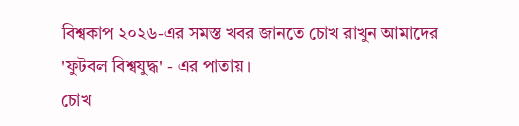বিশ্বকাপ ২০২৬-এর সমস্ত খবর জানতে চোখ রাখুন আমাদের 'ফুটবল বিশ্বযুদ্ধ' - এর পাতায়।
চোখ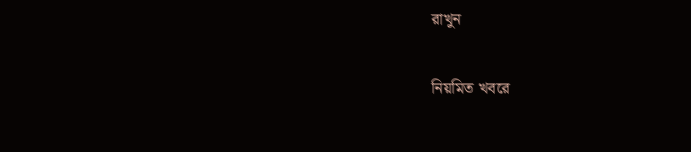রাখুন

নিয়মিত খবরে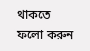থাকতে ফলো করুন